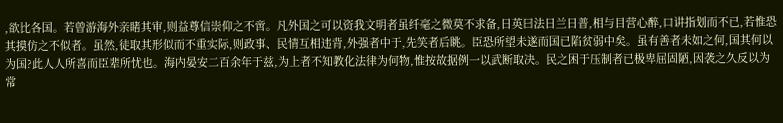,欲比各国。若曾游海外亲睹其审,则益尊信崇仰之不啻。凡外国之可以资我文明者虽纤毫之微莫不求备,日英曰法日兰日普,相与目营心醉,口讲指划而不已,若惟恐其摸仿之不似者。虽然,徒取其形似而不重实际,则政事、民情互相违背,外强者中于,先笑者后眺。臣恐所望未遂而国已陷贫弱中矣。虽有善者未如之何,国其何以为国?此人人所喜而臣辈所忧也。海内晏安二百余年于兹,为上者不知教化法律为何物,惟按故据例一以武断取决。民之困于压制者已极卑屈固陋,因袭之久反以为常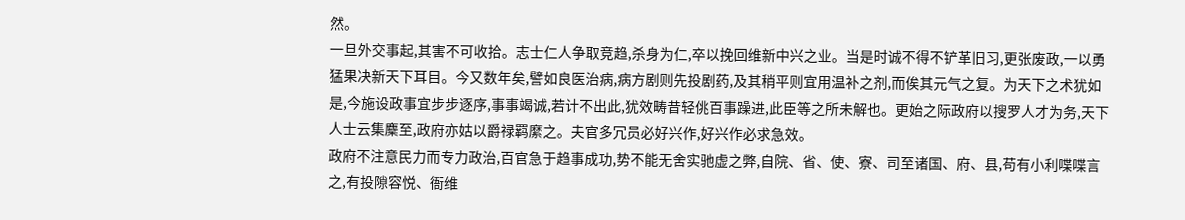然。
一旦外交事起,其害不可收拾。志士仁人争取竞趋,杀身为仁,卒以挽回维新中兴之业。当是时诚不得不铲革旧习,更张废政,一以勇猛果决新天下耳目。今又数年矣,譬如良医治病,病方剧则先投剧药,及其稍平则宜用温补之剂,而俟其元气之复。为天下之术犹如是,今施设政事宜步步逐序,事事竭诚,若计不出此,犹效畴昔轻佻百事躁进,此臣等之所未解也。更始之际政府以搜罗人才为务,天下人士云集麇至,政府亦姑以爵禄羁縻之。夫官多冗员必好兴作,好兴作必求急效。
政府不注意民力而专力政治,百官急于趋事成功,势不能无舍实驰虚之弊,自院、省、使、寮、司至诸国、府、县,苟有小利喋喋言之,有投隙容悦、衙维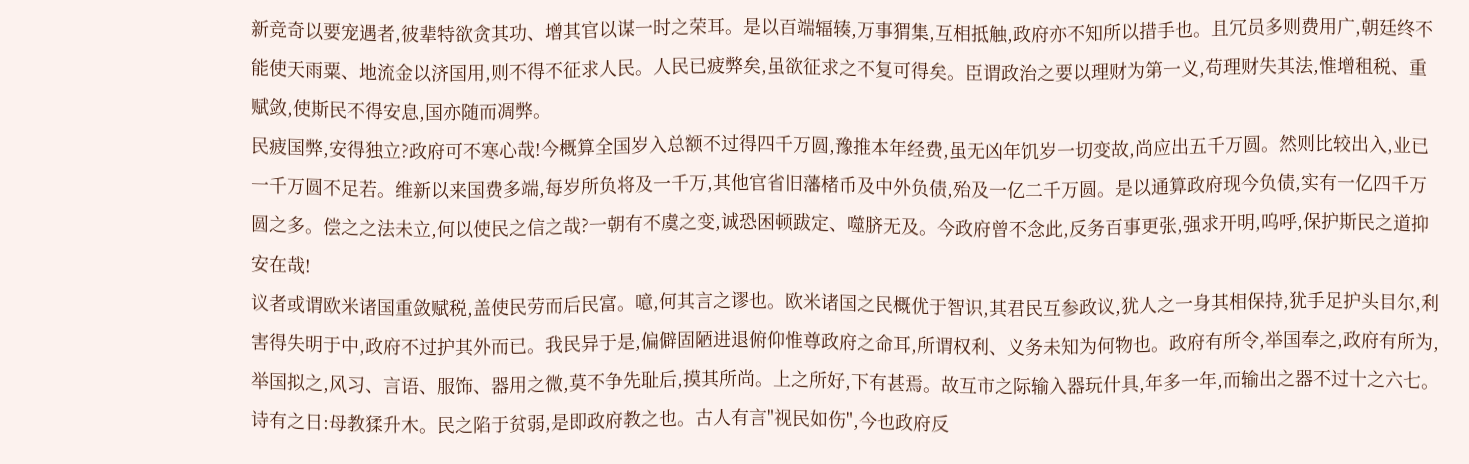新竞奇以要宠遇者,彼辈特欲贪其功、增其官以谋一时之荣耳。是以百端辐辏,万事猬集,互相抵触,政府亦不知所以措手也。且冗员多则费用广,朝廷终不能使天雨粟、地流金以济国用,则不得不征求人民。人民已疲弊矣,虽欲征求之不复可得矣。臣谓政治之要以理财为第一义,苟理财失其法,惟增租税、重赋敛,使斯民不得安息,国亦随而凋弊。
民疲国弊,安得独立?政府可不寒心哉!今概算全国岁入总额不过得四千万圆,豫推本年经费,虽无凶年饥岁一切变故,尚应出五千万圆。然则比较出入,业已一千万圆不足若。维新以来国费多端,每岁所负将及一千万,其他官省旧藩楮币及中外负债,殆及一亿二千万圆。是以通算政府现今负债,实有一亿四千万圆之多。偿之之法未立,何以使民之信之哉?一朝有不虞之变,诚恐困顿跋定、噬脐无及。今政府曾不念此,反务百事更张,强求开明,呜呼,保护斯民之道抑安在哉!
议者或谓欧米诸国重敛赋税,盖使民劳而后民富。噫,何其言之谬也。欧米诸国之民概优于智识,其君民互参政议,犹人之一身其相保持,犹手足护头目尔,利害得失明于中,政府不过护其外而已。我民异于是,偏僻固陋进退俯仰惟尊政府之命耳,所谓权利、义务未知为何物也。政府有所令,举国奉之,政府有所为,举国拟之,风习、言语、服饰、器用之微,莫不争先耻后,摸其所尚。上之所好,下有甚焉。故互市之际输入器玩什具,年多一年,而输出之器不过十之六七。
诗有之日:母教猱升木。民之陷于贫弱,是即政府教之也。古人有言"视民如伤",今也政府反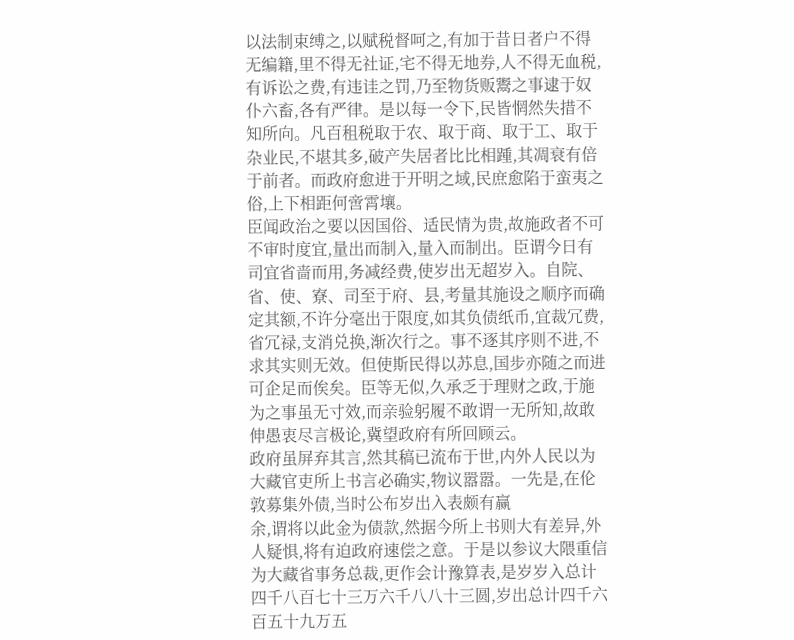以法制束缚之,以赋税督呵之,有加于昔日者户不得无编籍,里不得无社证,宅不得无地券,人不得无血税,有诉讼之费,有违诖之罚,乃至物货贩鬻之事逮于奴仆六畜,各有严律。是以每一令下,民皆惘然失措不知所向。凡百租税取于农、取于商、取于工、取于杂业民,不堪其多,破产失居者比比相踵,其凋衰有倍于前者。而政府愈进于开明之域,民庶愈陷于蛮夷之俗,上下相距何啻霄壤。
臣闻政治之要以因国俗、适民情为贵,故施政者不可不审时度宜,量出而制入,量入而制出。臣谓今日有司宜省啬而用,务减经费,使岁出无超岁入。自院、省、使、寮、司至于府、县,考量其施设之顺序而确定其额,不许分毫出于限度,如其负债纸币,宜裁冗费,省冗禄,支消兑换,渐次行之。事不逐其序则不进,不求其实则无效。但使斯民得以苏息,国步亦随之而进可企足而俟矣。臣等无似,久承乏于理财之政,于施为之事虽无寸效,而亲验躬履不敢谓一无所知,故敢伸愚衷尽言极论,冀望政府有所回顾云。
政府虽屏弃其言,然其稿已流布于世,内外人民以为大藏官吏所上书言必确实,物议嚣嚣。一先是,在伦敦募集外债,当时公布岁出入表颇有赢
余,谓将以此金为债款,然据今所上书则大有差异,外人疑惧,将有迫政府速偿之意。于是以参议大隈重信为大藏省事务总裁,更作会计豫算表,是岁岁入总计四千八百七十三万六千八八十三圆,岁出总计四千六百五十九万五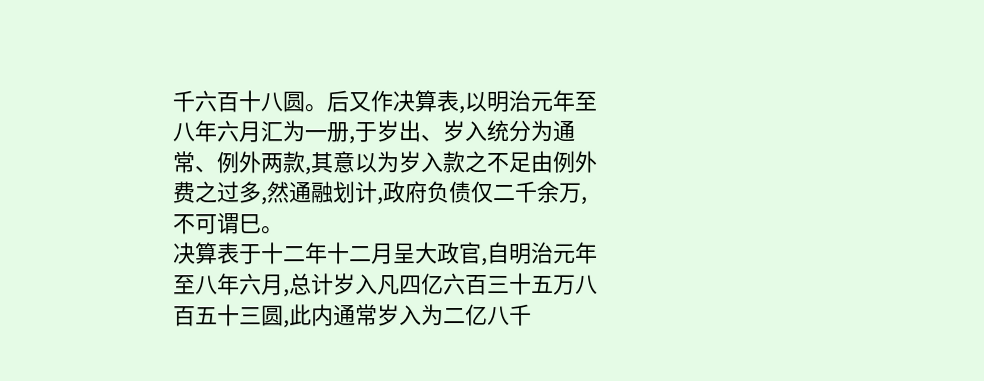千六百十八圆。后又作决算表,以明治元年至八年六月汇为一册,于岁出、岁入统分为通常、例外两款,其意以为岁入款之不足由例外费之过多,然通融划计,政府负债仅二千余万,不可谓巳。
决算表于十二年十二月呈大政官,自明治元年至八年六月,总计岁入凡四亿六百三十五万八百五十三圆,此内通常岁入为二亿八千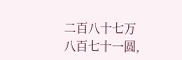二百八十七万八百七十一圆,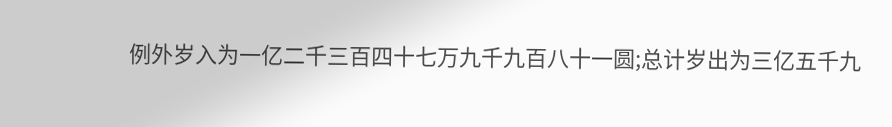例外岁入为一亿二千三百四十七万九千九百八十一圆;总计岁出为三亿五千九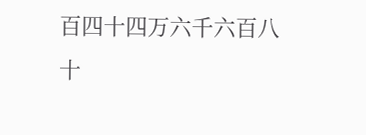百四十四万六千六百八十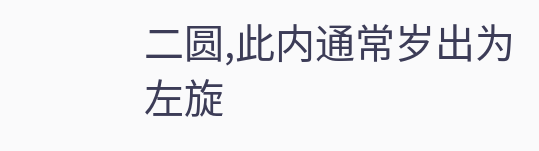二圆,此内通常岁出为
左旋